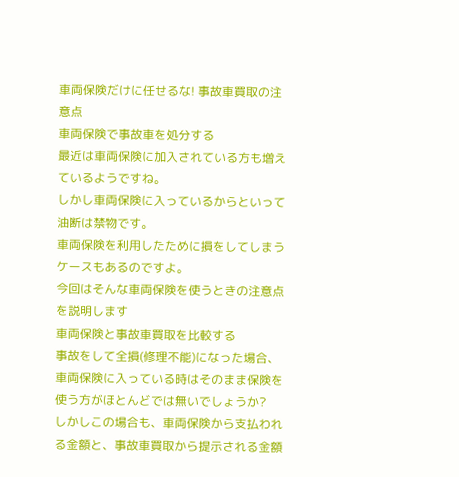車両保険だけに任せるな! 事故車買取の注意点
車両保険で事故車を処分する
最近は車両保険に加入されている方も増えているようですね。
しかし車両保険に入っているからといって油断は禁物です。
車両保険を利用したために損をしてしまうケースもあるのですよ。
今回はそんな車両保険を使うときの注意点を説明します
車両保険と事故車買取を比較する
事故をして全損(修理不能)になった場合、車両保険に入っている時はそのまま保険を使う方がほとんどでは無いでしょうか?
しかしこの場合も、車両保険から支払われる金額と、事故車買取から提示される金額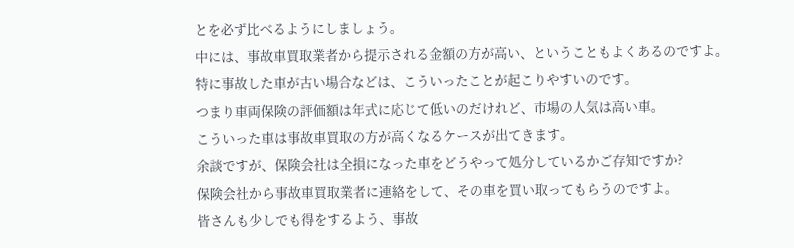とを必ず比べるようにしましょう。
中には、事故車買取業者から提示される金額の方が高い、ということもよくあるのですよ。
特に事故した車が古い場合などは、こういったことが起こりやすいのです。
つまり車両保険の評価額は年式に応じて低いのだけれど、市場の人気は高い車。
こういった車は事故車買取の方が高くなるケースが出てきます。
余談ですが、保険会社は全損になった車をどうやって処分しているかご存知ですか?
保険会社から事故車買取業者に連絡をして、その車を買い取ってもらうのですよ。
皆さんも少しでも得をするよう、事故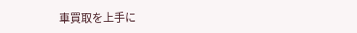車買取を上手に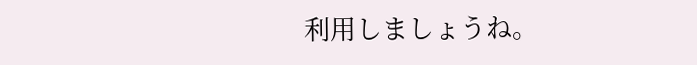利用しましょうね。